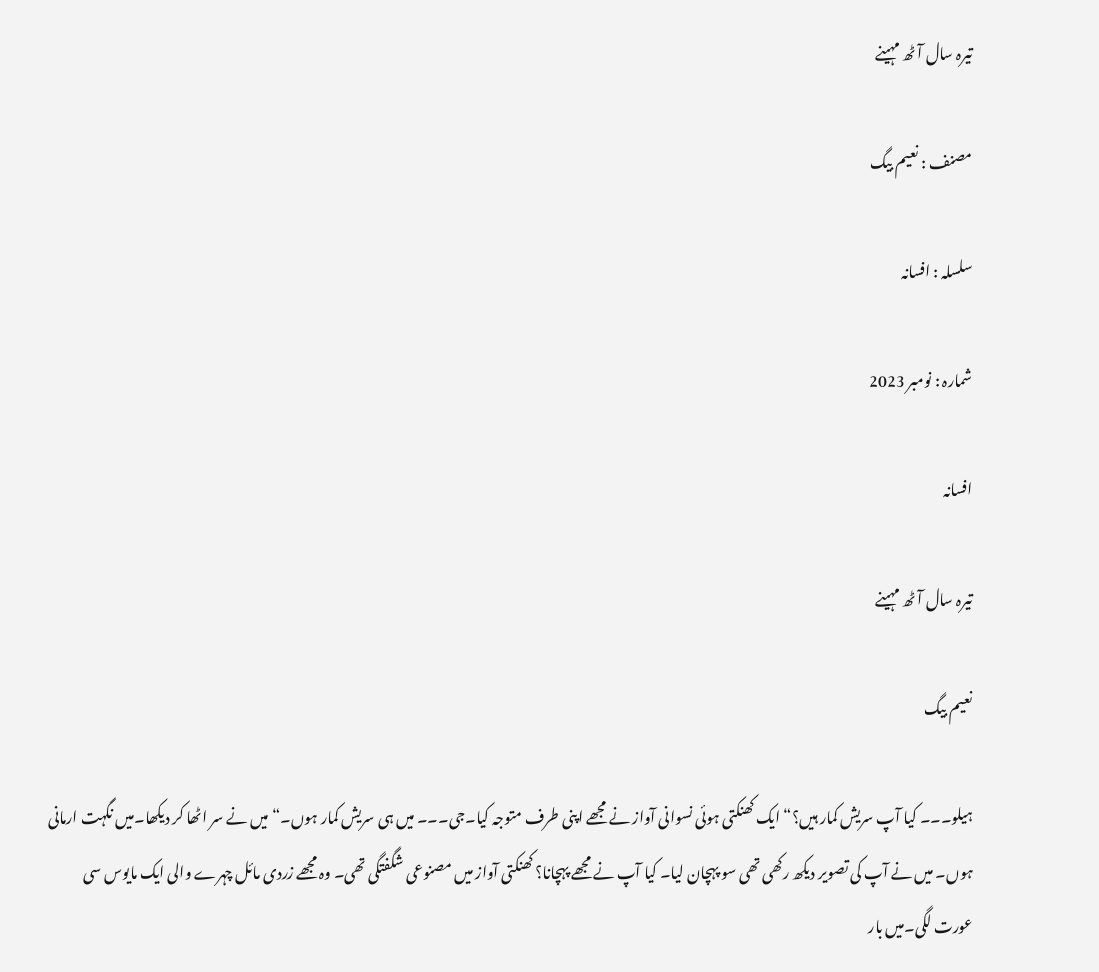تیرہ سال آٹھ مہینے

مصنف : نعيم بيگ

سلسلہ : افسانہ

شمارہ : نومبر 2023

افسانہ

تیرہ سال آٹھ مہینے

نعیم بیگ

ہیلو۔۔۔ کیا آپ سریش کمار ہیں؟“ ایک کھنکتی ہوئی نسوانی آواز نے مجھے اپنی طرف متوجہ کیا۔جی۔۔۔ میں ہی سریش کمار ہوں۔“ میں نے سر اٹھا کر دیکھا۔میں نگہت ارمانی ہوں۔ میں نے آپ کی تصویر دیکھ رکھی تھی سو پہچان لیا۔ کیا آپ نے مجھے پہچانا؟ کھنکتی آواز میں مصنوعی شگفتگی تھی۔ وہ مجھے زردی مائل چہرے والی ایک مایوس سی عورت لگی۔میں بار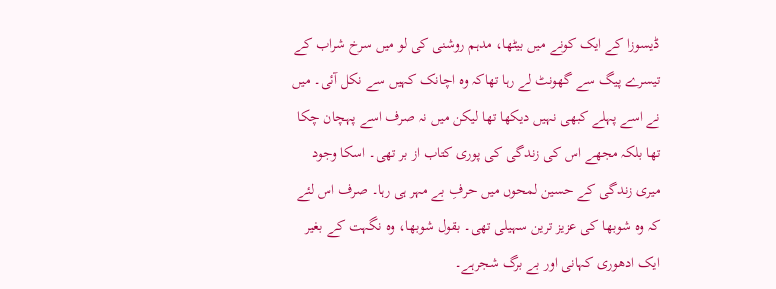ڈیسوزا کے ایک کونے میں بیٹھا، مدہم روشنی کی لو میں سرخ شراب کے تیسرے پیگ سے گھونٹ لے رہا تھاکہ وہ اچانک کہیں سے نکل آئی۔ میں نے اسے پہلے کبھی نہیں دیکھا تھا لیکن میں نہ صرف اسے پہچان چکا تھا بلکہ مجھے اس کی زندگی کی پوری کتاب از بر تھی۔ اسکا وجود میری زندگی کے حسین لمحوں میں حرفِ بے مہر ہی رہا۔ صرف اس لئے کہ وہ شوبھا کی عزیز ترین سہیلی تھی۔ بقول شوبھا، وہ نگہت کے بغیر ایک ادھوری کہانی اور بے برگ شجرہے۔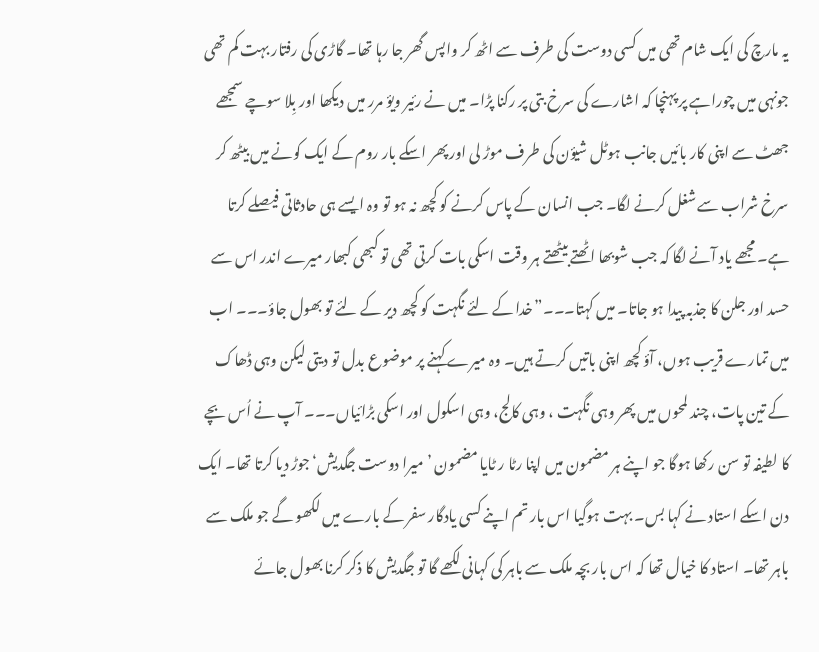یہ مارچ کی ایک شام تھی میں کسی دوست کی طرف سے اٹھ کر واپس گھر جا رہا تھا۔ گاڑی کی رفتار بہت کم تھی جونہی میں چوراہے پر پہنچا کہ اشارے کی سرخ بتی پر رکنا پڑا۔ میں نے رئیر ویؤ مرر میں دیکھا اور بِلا سوچے سمجھے جھٹ سے اپنی کار بائیں جانب ہوٹل شیؤن کی طرف موڑ لی اور پھر اسکے بار روم کے ایک کونے میں بیٹھ کر سرخ شراب سے شغل کرنے لگا۔ جب انسان کے پاس کرنے کو کچھ نہ ہو تو وہ ایسے ہی حادثاتی فیصلے کرتا ہے۔ مجھے یاد آنے لگا کہ جب شوبھا اٹھتے بیٹھتے ہر وقت اسکی بات کرتی تھی تو کبھی کبھار میرے اندر اس سے حسد اور جلن کا جذبہ پیدا ہو جاتا۔ میں کہتا۔۔۔”خدا کے لئے نگہت کو کچھ دیر کے لئے تو بھول جاؤ۔۔۔ اب میں تمارے قریب ہوں، آؤ کچھ اپنی باتیں کرتے ہیں۔ وہ میرے کہنے پر موضوع بدل تو دیتی لیکن وہی ڈھاک کے تین پات، چند لمحوں میں پھر وہی نگہت ، وہی کالج، وہی اسکول اور اسکی بڑائیاں۔۔۔ آپ نے اُس بچے کا لطیفہ تو سن رکھا ہوگا جو اپنے ہر مضمون میں اپنا رٹا ر ٹایا مضمون ’میرا دوست جگدیش‘ جوڑ دیا کرتا تھا۔ ایک دن اسکے استاد نے کہا بس۔ بہت ہوگیا اس بار تم اپنے کسی یادگار سفر کے بارے میں لکھو گے جو ملک سے باہر تھا۔ استاد کا خیال تھا کہ اس بار بچہ ملک سے باہر کی کہانی لکھے گا تو جگدیش کا ذکر کرنا بھول جائے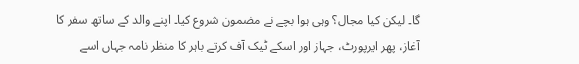گا۔ لیکن کیا مجال؟ وہی ہوا بچے نے مضمون شروع کیا۔ اپنے والد کے ساتھ سفر کا آغاز، پھر ایرپورٹ، جہاز اور اسکے ٹیک آف کرتے باہر کا منظر نامہ جہاں اسے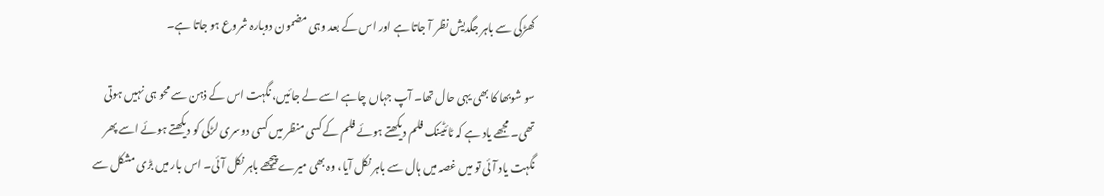کھڑکی سے باہر جگدیش نظر آ جاتا ہے اور اس کے بعد وہی مضمون دوبارہ شروع ہو جاتا ہے۔

سو شوبھا کا بھی یہی حال تھا۔ آپ جہاں چاہے اسے لے جائیں، نگہت اس کے ذہن سے محو ہی نہیں ہوتی تھی۔ مجھے یاد ہے کہ ٹائٹینک فلم دیکھتے ہوئے فلم کے کسی منظر میں کسی دوسری لڑکی کو دیکھتے ہوئے اسے پھر نگہت یاد آئی تو میں غصہ میں ہال سے باہر نکل آیا، وہ بھی میرےپیچھے باہر نکل آئی۔ اس بار میں بڑی مشکل سے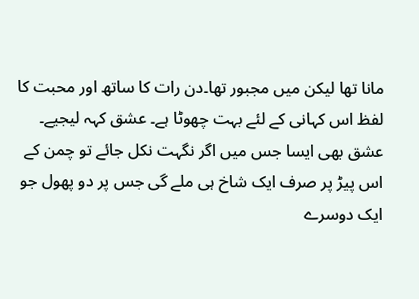مانا تھا لیکن میں مجبور تھا۔دن رات کا ساتھ اور محبت کا لفظ اس کہانی کے لئے بہت چھوٹا ہے۔ عشق کہہ لیجیے۔ عشق بھی ایسا جس میں اگر نگہت نکل جائے تو چمن کے اس پیڑ پر صرف ایک شاخ ہی ملے گی جس پر دو پھول جو ایک دوسرے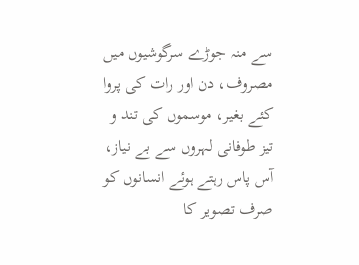سے منہ جوڑے سرگوشیوں میں مصروف، دن اور رات کی پروا کئے بغیر، موسموں کی تند و تیز طوفانی لہروں سے بے نیاز، آس پاس رہتے ہوئے انسانوں کو صرف تصویر کا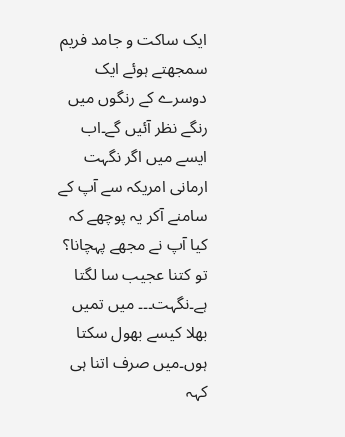ایک ساکت و جامد فریم سمجھتے ہوئے ایک دوسرے کے رنگوں میں رنگے نظر آئیں گے۔اب ایسے میں اگر نگہت ارمانی امریکہ سے آپ کے سامنے آکر یہ پوچھے کہ کیا آپ نے مجھے پہچانا؟ تو کتنا عجیب سا لگتا ہے۔نگہت۔۔۔ میں تمیں بھلا کیسے بھول سکتا ہوں۔میں صرف اتنا ہی کہہ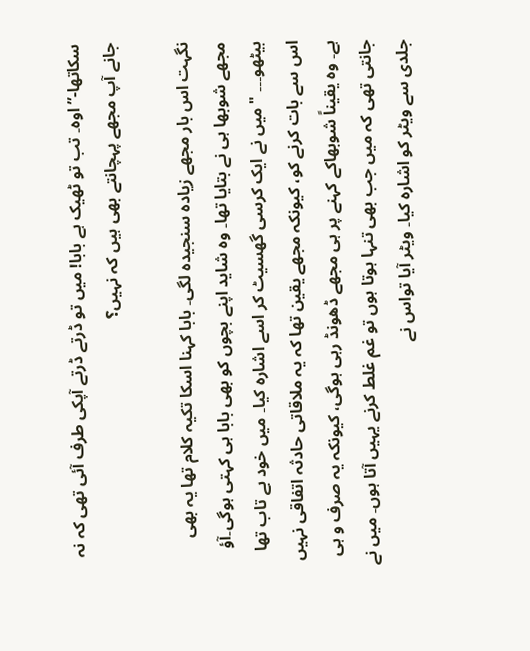سکاتھا-”اوہ۔ تب تو ٹھیک ہے بابا! میں تو ڈرتے ڈرتے آپکی طرف آئی تھی کہ نہ جانے آپ مجھے پہچانتے بھی ہیں کہ نہیں؟

نگہت اس بار مجھے زیادہ سنجیدہ لگی۔ بابا کہنا اسکا تکیہ کلام تھا یہ بھی مجھے شوبھا ہی نے بتایا تھا۔ وہ شاید اپنے بچوں کو بھی بابا ہی کہتی ہوگی۔آؤ بیٹھو۔۔۔ "میں نے ایک کرسی گھسیٹ کر اسے اشارہ کیا۔ میں خود بے تاب تھا اس سے بات کرنے کو، کیونکہ مجھے یقین تھا کہ یہ ملاقاتی حادثہ اتفاقی نہیں ہے۔ وہ یقیناً شوبھاکے کہنے پر ہی مجھے ڈھونڈ رہی ہوگی، کیونکہ یہ صرف و ہی جانتی تھی کہ میں جب بھی تنہا ہوتا ہوں تو غم غلط کرنے یہیں آتا ہوں۔ میں نے جلدی سے ویٹر کو اشارہ کیا۔ ویٹر آیا تواس نے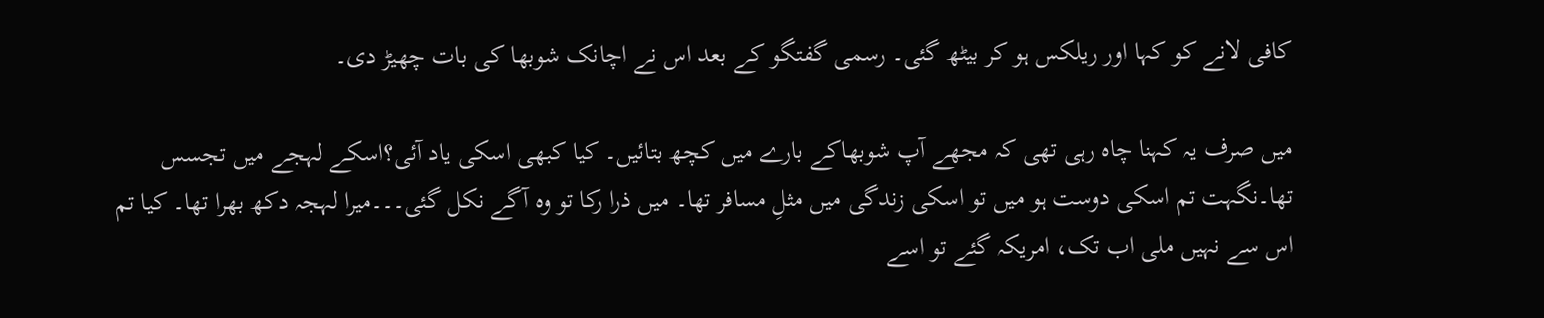کافی لانے کو کہا اور ریلکس ہو کر بیٹھ گئی۔ رسمی گفتگو کے بعد اس نے اچانک شوبھا کی بات چھیڑ دی۔

میں صرف یہ کہنا چاہ رہی تھی کہ مجھے آپ شوبھاکے بارے میں کچھ بتائیں۔ کیا کبھی اسکی یاد آئی؟اسکے لہجے میں تجسس تھا۔نگہت تم اسکی دوست ہو میں تو اسکی زندگی میں مثلِ مسافر تھا۔ میں ذرا رکا تو وہ آگے نکل گئی۔۔۔میرا لہجہ دکھ بھرا تھا۔ کیا تم اس سے نہیں ملی اب تک، امریکہ گئے تو اسے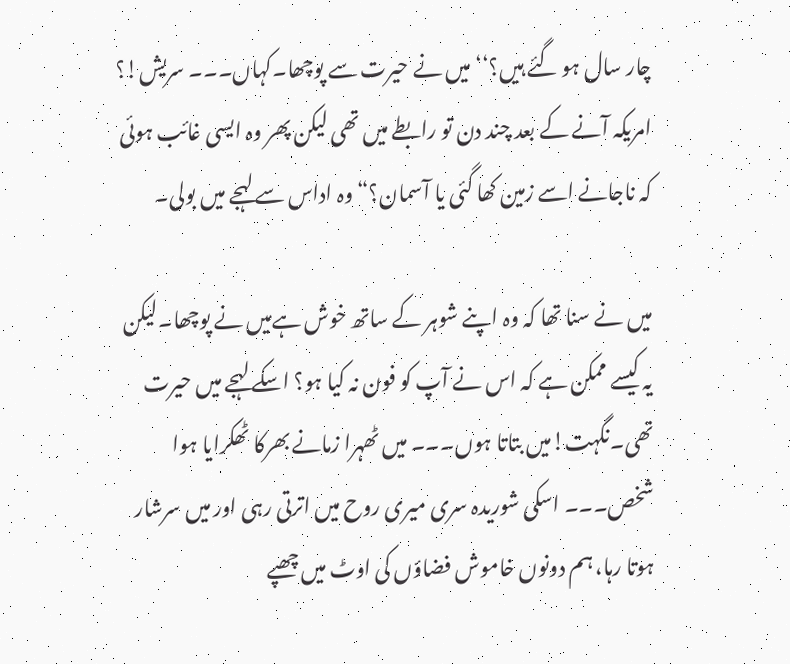چار سال ہو گئے ہیں؟‘‘ میں نے حیرت سے پوچھا۔کہاں۔۔۔ سریش!؟ امریکہ آنے کے بعد چند دن تو رابطے میں تھی لیکن پھر وہ ایسی غائب ہوئی کہ ناجانے اسے زمین کھا گئی یا آسمان؟“ وہ اداس سے لہجے میں بولی۔

میں نے سنا تھا کہ وہ اپنے شوہر کے ساتھ خوش ہےمیں نے پوچھا۔لیکن یہ کیسے ممکن ہے کہ اس نے آپ کو فون نہ کیا ہو؟ اسکے لہجے میں حیرت تھی۔نگہت!میں بتاتا ہوں۔۔۔ میں ٹھہرا زمانے بھرکا ٹھکرایا ہوا شخص۔۔۔ اسکی شوریدہ سری میری روح میں اترتی رہی اور میں سرشار ہوتا رہا، ہم دونوں خاموش فضاؤں کی اوٹ میں چھپے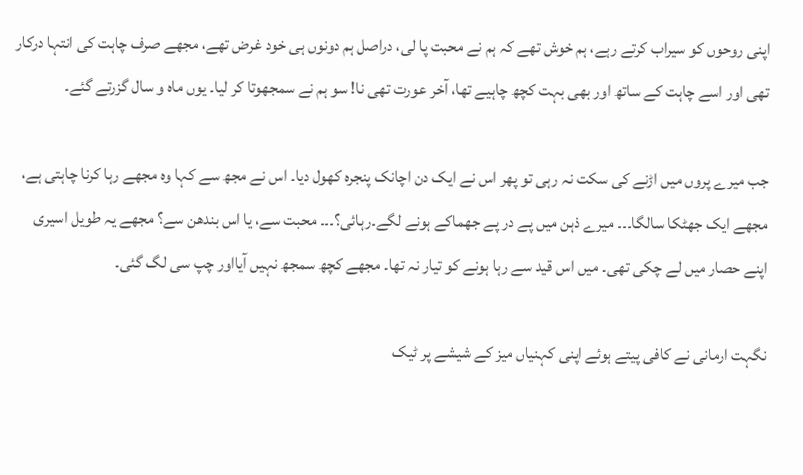اپنی روحوں کو سیراب کرتے رہے، ہم خوش تھے کہ ہم نے محبت پا لی، دراصل ہم دونوں ہی خود غرض تھے، مجھے صرف چاہت کی انتہا درکار تھی اور اسے چاہت کے ساتھ اور بھی بہت کچھ چاہیے تھا، آخر عورت تھی نا! سو ہم نے سمجھوتا کر لیا۔ یوں ماہ و سال گزرتے گئے۔

جب میرے پروں میں اڑنے کی سکت نہ رہی تو پھر اس نے ایک دن اچانک پنجرہ کھول دیا۔ اس نے مجھ سے کہا وہ مجھے رہا کرنا چاہتی ہے، مجھے ایک جھٹکا سالگا۔۔۔ میرے ذہن میں پے در پے جھماکے ہونے لگے۔رہائی؟۔۔۔ محبت سے، یا اس بندھن سے؟ مجھے یہ طویل اسیری اپنے حصار میں لے چکی تھی۔ میں اس قید سے رہا ہونے کو تیار نہ تھا۔ مجھے کچھ سمجھ نہیں آیااور چپ سی لگ گئی۔

نگہت ارمانی نے کافی پیتے ہوئے اپنی کہنیاں میز کے شیشے پر ٹیک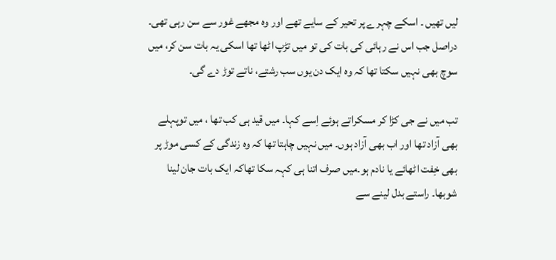لیں تھیں ۔ اسکے چہرے پر تحیر کے سایے تھے اور وہ مجھے غور سے سن رہی تھی۔ دراصل جب اس نے رہائی کی بات کی تو میں تڑپ اٹھا تھا اسکی یہ بات سن کر، میں سوچ بھی نہیں سکتا تھا کہ وہ ایک دن یوں سب رشتے، ناتے توڑ دے گی۔

تب میں نے جی کڑا کر مسکراتے ہوئے اِسے کہا۔ میں قید ہی کب تھا ، میں توپہلے بھی آزاد تھا اور اب بھی آزاد ہوں۔ میں نہیں چاہتا تھا کہ وہ زندگی کے کسی موڑ پر بھی خِفت اٹھائے یا نادم ہو۔میں صرف اتنا ہی کہہ سکا تھاکہ ایک بات جان لینا شوبھا۔ راستے بدل لینے سے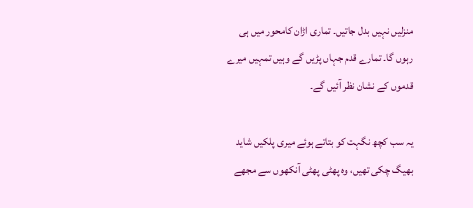منزلیں نہیں بدل جاتیں۔ تماری اڑان کامحور میں ہی رہوں گا۔ تمارے قدم جہاں پڑیں گے وہیں تمہيں میرے قدموں کے نشان نظر آئیں گے۔

یہ سب کچھ نگہت کو بتاتے ہوئے میری پلکیں شاید بھیگ چکی تھیں، وہ پھٹی پھٹی آنکھوں سے مجھے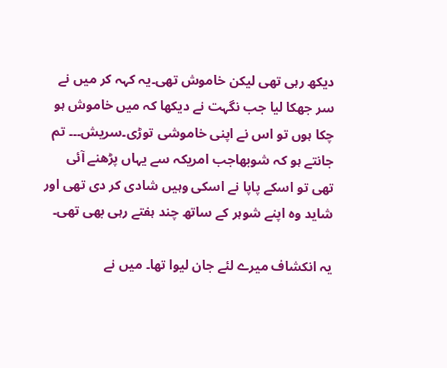دیکھ رہی تھی لیکن خاموش تھی۔یہ کہہ کر میں نے سر جھکا لیا جب نگہت نے دیکھا کہ میں خاموش ہو چکا ہوں تو اس نے اپنی خاموشی توڑی۔سریش۔۔۔ تم جانتے ہو کہ شوبھاجب امریکہ سے یہاں پڑھنے آئی تھی تو اسکے پاپا نے اسکی وہیں شادی کر دی تھی اور شاید وہ اپنے شوہر کے ساتھ چند ہفتے رہی بھی تھی۔

یہ انکشاف میرے لئے جان لیوا تھا۔ میں نے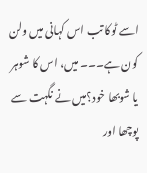اسے ٹوکا تب اس کہانی میں ولن کون ہے۔۔۔ میں، اس کا شوہر یا شوبھا خود؟میں نے نگہت سے پوچھا اور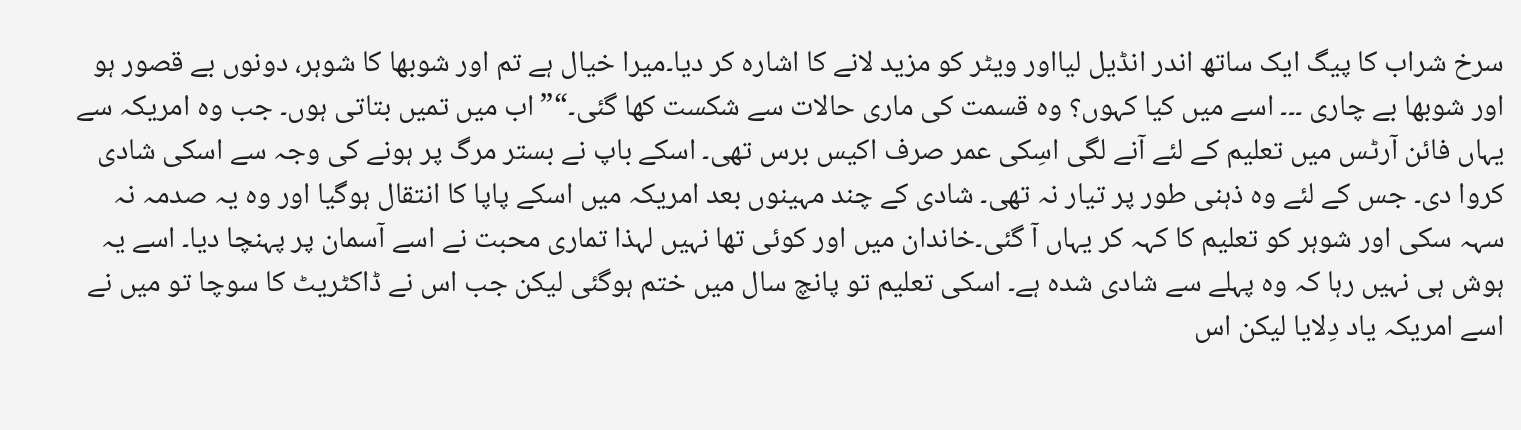سرخ شراب کا پیگ ایک ساتھ اندر انڈیل لیااور ویٹر کو مزید لانے کا اشارہ کر دیا۔میرا خیال ہے تم اور شوبھا کا شوہر، دونوں بے قصور ہو اور شوبھا بے چاری ۔۔۔ اسے میں کیا کہوں؟ وہ قسمت کی ماری حالات سے شکست کھا گئی۔“”اب میں تمیں بتاتی ہوں۔ جب وہ امریکہ سے یہاں فائن آرٹس میں تعلیم کے لئے آنے لگی اسِکی عمر صرف اکیس برس تھی۔ اسکے باپ نے بستر مرگ پر ہونے کی وجہ سے اسکی شادی کروا دی۔ جس کے لئے وہ ذہنی طور پر تیار نہ تھی۔ شادی کے چند مہینوں بعد امریکہ میں اسکے پاپا کا انتقال ہوگیا اور وہ یہ صدمہ نہ سہہ سکی اور شوہر کو تعلیم کا کہہ کر یہاں آ گئی۔خاندان میں اور کوئی تھا نہیں لہذا تماری محبت نے اسے آسمان پر پہنچا دیا۔ اسے یہ ہوش ہی نہیں رہا کہ وہ پہلے سے شادی شدہ ہے۔ اسکی تعلیم تو پانچ سال میں ختم ہوگئی لیکن جب اس نے ڈاکٹریٹ کا سوچا تو میں نے اسے امریکہ یاد دِلایا لیکن اس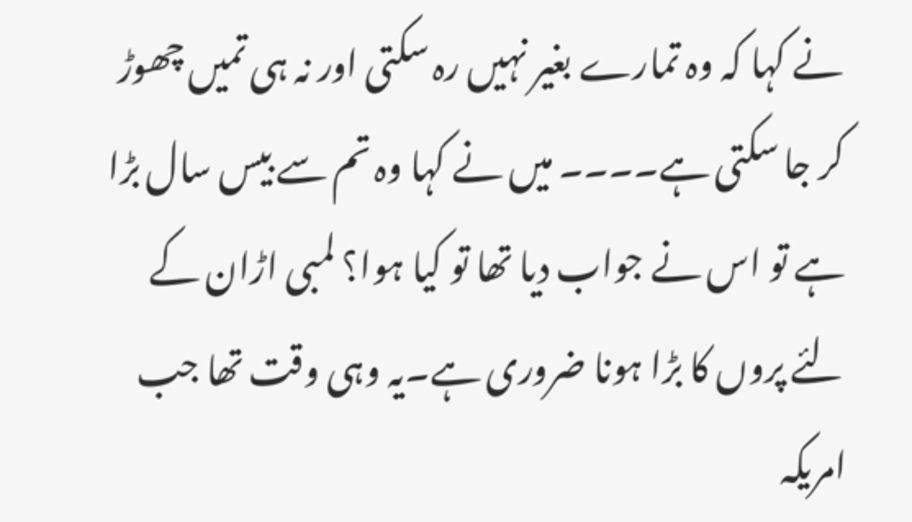نے کہا کہ وہ تمارے بغیر نہیں رہ سکتی اور نہ ہی تمیں چھوڑ کر جا سکتی ہے۔۔۔۔ میں نے کہا وہ تم سے بیس سال بڑا ہے تو اس نے جواب دیا تھا تو کیا ہوا؟ لمبی اڑان کے لئے پروں کا بڑا ہونا ضروری ہے۔یہ وہی وقت تھا جب امریکہ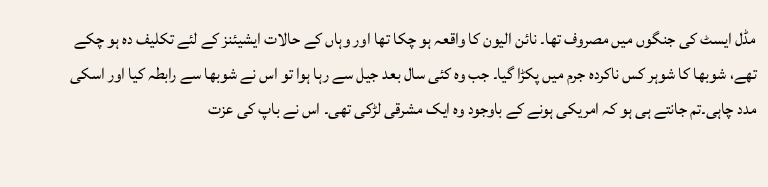مڈل ایسٹ کی جنگوں میں مصروف تھا۔ نائن الیون کا واقعہ ہو چکا تھا اور وہاں کے حالات ایشیئنز کے لئے تکلیف دہ ہو چکے تھے، شوبھا کا شوہر کس ناکردہ جرم میں پکڑا گیا۔ جب وہ کئی سال بعد جیل سے رہا ہوا تو اس نے شوبھا سے رابطہ کیا اور اسکی مدد چاہی۔تم جانتے ہی ہو کہ امریکی ہونے کے باوجود وہ ایک مشرقی لڑکی تھی۔ اس نے باپ کی عزت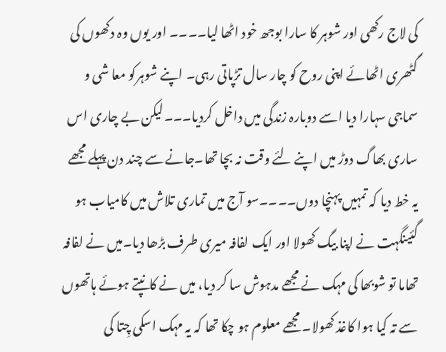کی لاج رکھی اور شوہر کا سارا بوجھ خود اٹھا لیا۔۔۔۔ اور یوں وہ دکھوں کی گٹھری اٹھائے اپنی روح کو چار سال تڑپاتی رہی۔ اپنے شوہرکو معا شی و سماجی سہارا دیا اسے دوبارہ زندگی میں داخل کردیا۔۔۔لیکن بے چاری اس ساری بھاگ دوڑ میں اپنے لئے وقت نہ بچا تھا۔جانے سے چند دن پہلے مجھے یہ خط دیا کہ تمہيں پہنچا دوں۔۔۔۔سو آج میں تماری تلاش میں کامیاب ہو گئینگہت نے اپنا بیگ کھولا اور ایک لفافہ میری طرف بڑھا دیا۔میں نے لفافہ تھاما تو شوبھا کی مہک نے مجھے مدہوش سا کر دیا، میں نے کانپتے ہوئے ہاتھوں سے تہ کیا ہوا کاغذ کھولا۔ مجھے معلوم ہو چکا تھا کہ یہ مہک اسکی چِتا کی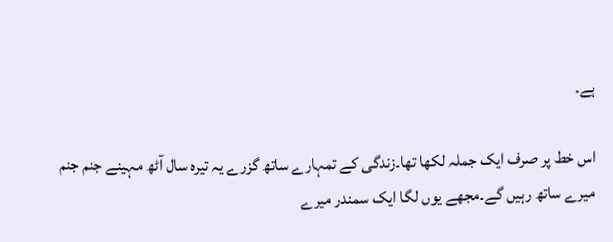ہے۔

اس خط پر صرف ایک جملہ لکھا تھا۔زندگی کے تمہارے ساتھ گزرے یہ تیرہ سال آٹھ مہینے جنم جنم میرے ساتھ رہیں گے۔مجھے یوں لگا ایک سمندر میرے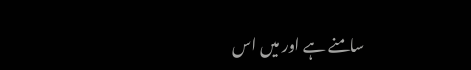سامنے ہے اور میں اس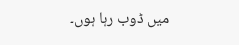میں ڈوب رہا ہوں۔